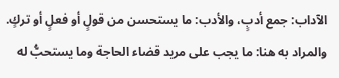الآداب: جمع أدبٍ، والأدب: ما يستحسن من قولٍ أو فعلٍ أو تركٍ.
والمراد به هنا: ما يجب على مريد قضاء الحاجة وما يستحبُّ له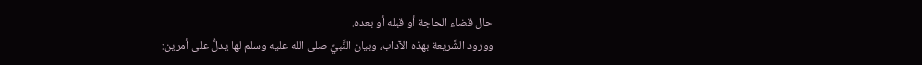حال قضاء الحاجة أو قبله أو بعده.
وورود الشَّريعة بهذه الآداب، وبيان النَّبيِّ صلى الله عليه وسلم لها يدلُّ على أمرين: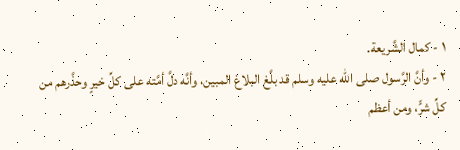١ - كمال الشَّريعة.
٢ - وأنَّ الرَّسول صلى الله عليه وسلم قد بلَّغ البلاغ المبين، وأنَّه دلَّ أمَّته على كلِّ خيرٍ وحذَّرهم من كلِّ شرٍّ، ومن أعظم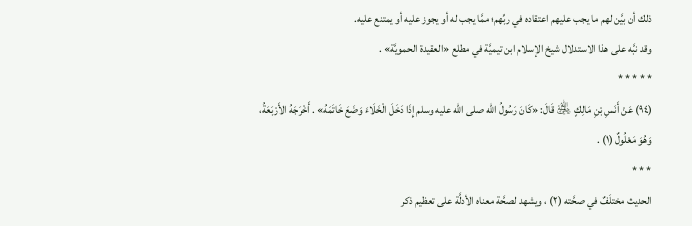ذلك أن بيَّن لهم ما يجب عليهم اعتقاده في ربِّهم؛ ممَّا يجب له أو يجوز عليه أو يمتنع عليه.
وقد نبَّه على هذا الاستدلال شيخ الإسلام ابن تيميَّة في مطلع «العقيدة الحمويَّة» .
* * * * *
(٩٤) عَنْ أَنَسِ بْنِ مَالِكٍ ﵁ قَالَ: «كَانَ رَسُولُ الله صلى الله عليه وسلم إِذَا دَخَلَ الْخَلَاءَ وَضَعَ خَاتَمَهُ» . أَخْرَجَهُ الأَرْبَعَةُ، وَهُوَ مَعْلُولٌ (١) .
* * *
الحديث مختلَفٌ في صحَّته (٢) ، ويشهد لصحَّة معناه الأدلَّة على تعظيم ذكر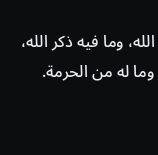الله، وما فيه ذكر الله، وما له من الحرمة.